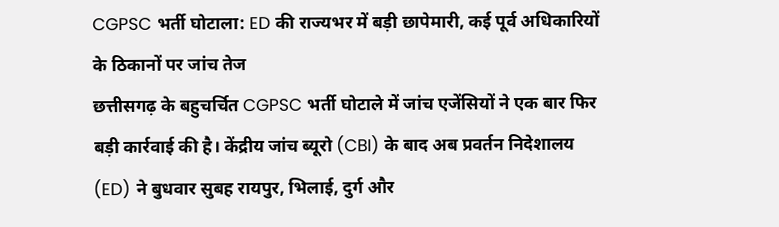CGPSC भर्ती घोटाला: ED की राज्यभर में बड़ी छापेमारी, कई पूर्व अधिकारियों के ठिकानों पर जांच तेज
छत्तीसगढ़ के बहुचर्चित CGPSC भर्ती घोटाले में जांच एजेंसियों ने एक बार फिर बड़ी कार्रवाई की है। केंद्रीय जांच ब्यूरो (CBI) के बाद अब प्रवर्तन निदेशालय (ED) ने बुधवार सुबह रायपुर, भिलाई, दुर्ग और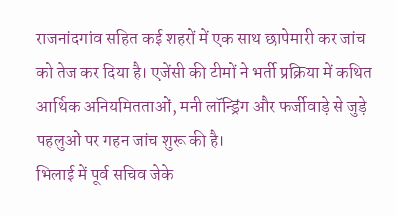राजनांदगांव सहित कई शहरों में एक साथ छापेमारी कर जांच को तेज कर दिया है। एजेंसी की टीमों ने भर्ती प्रक्रिया में कथित आर्थिक अनियमितताओं, मनी लॉन्ड्रिंग और फर्जीवाड़े से जुड़े पहलुओं पर गहन जांच शुरू की है।
भिलाई में पूर्व सचिव जेके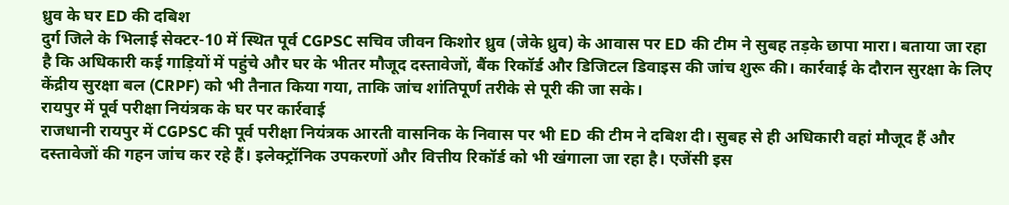ध्रुव के घर ED की दबिश
दुर्ग जिले के भिलाई सेक्टर-10 में स्थित पूर्व CGPSC सचिव जीवन किशोर ध्रुव (जेके ध्रुव) के आवास पर ED की टीम ने सुबह तड़के छापा मारा। बताया जा रहा है कि अधिकारी कई गाड़ियों में पहुंचे और घर के भीतर मौजूद दस्तावेजों, बैंक रिकॉर्ड और डिजिटल डिवाइस की जांच शुरू की। कार्रवाई के दौरान सुरक्षा के लिए केंद्रीय सुरक्षा बल (CRPF) को भी तैनात किया गया, ताकि जांच शांतिपूर्ण तरीके से पूरी की जा सके।
रायपुर में पूर्व परीक्षा नियंत्रक के घर पर कार्रवाई
राजधानी रायपुर में CGPSC की पूर्व परीक्षा नियंत्रक आरती वासनिक के निवास पर भी ED की टीम ने दबिश दी। सुबह से ही अधिकारी वहां मौजूद हैं और दस्तावेजों की गहन जांच कर रहे हैं। इलेक्ट्रॉनिक उपकरणों और वित्तीय रिकॉर्ड को भी खंगाला जा रहा है। एजेंसी इस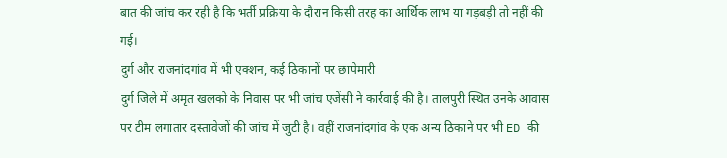बात की जांच कर रही है कि भर्ती प्रक्रिया के दौरान किसी तरह का आर्थिक लाभ या गड़बड़ी तो नहीं की गई।
दुर्ग और राजनांदगांव में भी एक्शन, कई ठिकानों पर छापेमारी
दुर्ग जिले में अमृत खलको के निवास पर भी जांच एजेंसी ने कार्रवाई की है। तालपुरी स्थित उनके आवास पर टीम लगातार दस्तावेजों की जांच में जुटी है। वहीं राजनांदगांव के एक अन्य ठिकाने पर भी ED की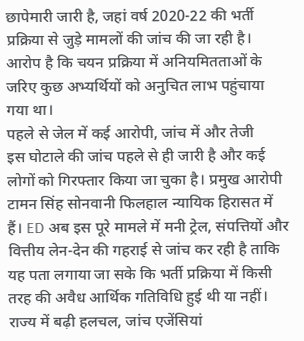छापेमारी जारी है, जहां वर्ष 2020-22 की भर्ती प्रक्रिया से जुड़े मामलों की जांच की जा रही है। आरोप है कि चयन प्रक्रिया में अनियमितताओं के जरिए कुछ अभ्यर्थियों को अनुचित लाभ पहुंचाया गया था।
पहले से जेल में कई आरोपी, जांच में और तेजी
इस घोटाले की जांच पहले से ही जारी है और कई लोगों को गिरफ्तार किया जा चुका है। प्रमुख आरोपी टामन सिंह सोनवानी फिलहाल न्यायिक हिरासत में हैं। ED अब इस पूरे मामले में मनी ट्रेल, संपत्तियों और वित्तीय लेन-देन की गहराई से जांच कर रही है ताकि यह पता लगाया जा सके कि भर्ती प्रक्रिया में किसी तरह की अवैध आर्थिक गतिविधि हुई थी या नहीं।
राज्य में बढ़ी हलचल, जांच एजेंसियां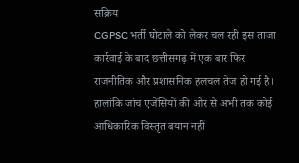सक्रिय
CGPSC भर्ती घोटाले को लेकर चल रही इस ताजा कार्रवाई के बाद छत्तीसगढ़ में एक बार फिर राजनीतिक और प्रशासनिक हलचल तेज हो गई है। हालांकि जांच एजेंसियों की ओर से अभी तक कोई आधिकारिक विस्तृत बयान नहीं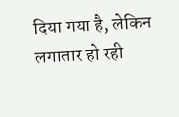दिया गया है, लेकिन लगातार हो रही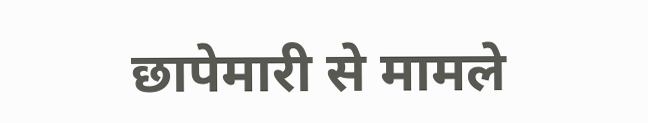छापेमारी से मामले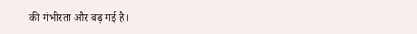की गंभीरता और बढ़ गई है।